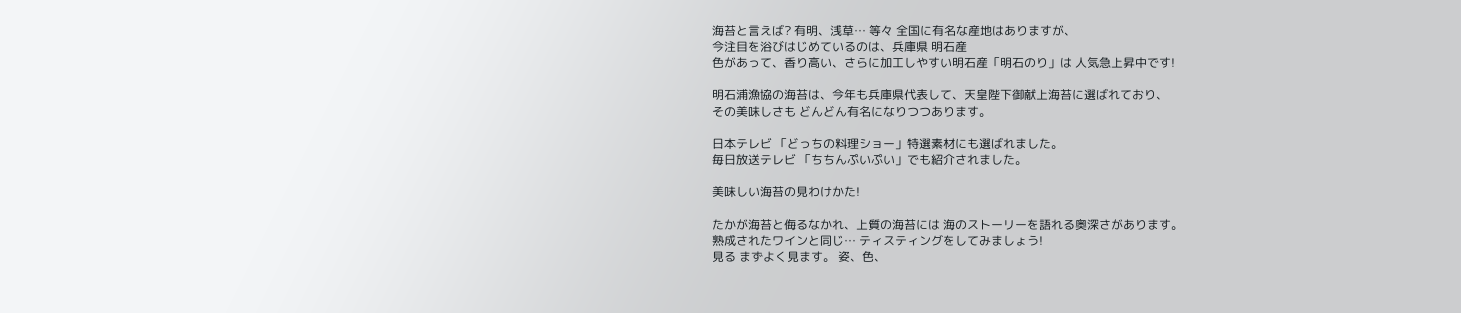海苔と言えば? 有明、浅草… 等々 全国に有名な産地はありますが、
今注目を浴びはじめているのは、兵庫県 明石産
色があって、香り高い、さらに加工しやすい明石産「明石のり」は 人気急上昇中です!

明石浦漁協の海苔は、今年も兵庫県代表して、天皇陛下御献上海苔に選ばれており、
その美味しさも どんどん有名になりつつあります。

日本テレビ 「どっちの料理ショー」特選素材にも選ばれました。
毎日放送テレビ 「ちちんぷいぷい」でも紹介されました。

美味しい海苔の見わけかた!

たかが海苔と侮るなかれ、上質の海苔には 海のストーリーを語れる奥深さがあります。
熟成されたワインと同じ… ティスティングをしてみましょう!
見る まずよく見ます。 姿、色、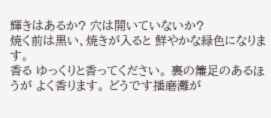輝きはあるか? 穴は開いていないか?
焼く前は黒い、焼きが入ると 鮮やかな緑色になります。
香る ゆっくりと香ってください。 裏の簾足のあるほうが よく香ります。 どうです播磨灘が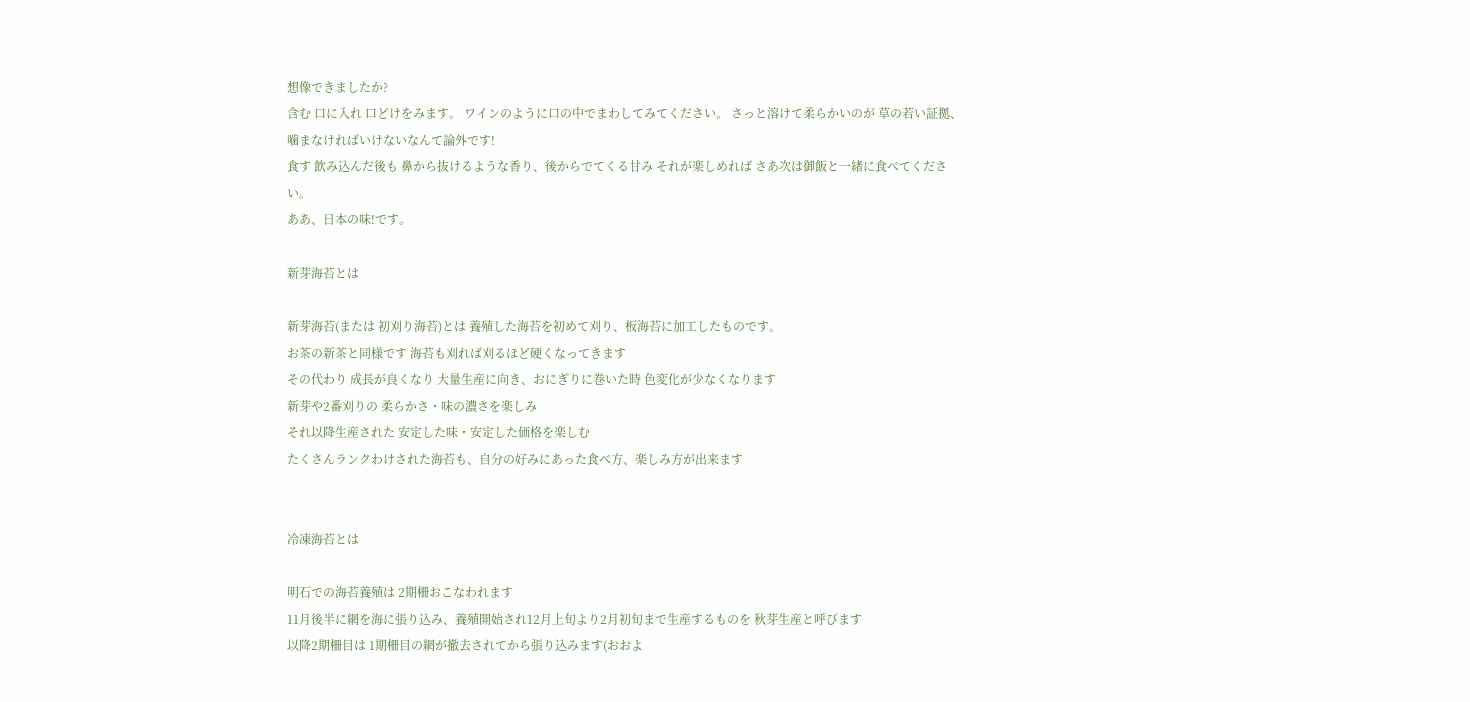想像できましたか?
含む 口に入れ 口どけをみます。 ワインのように口の中でまわしてみてください。 さっと溶けて柔らかいのが 草の若い証拠、噛まなければいけないなんて論外です!
食す 飲み込んだ後も 鼻から抜けるような香り、後からでてくる甘み それが楽しめれば さあ次は御飯と一緒に食べてください。
ああ、日本の味!です。

新芽海苔とは

新芽海苔(または 初刈り海苔)とは 養殖した海苔を初めて刈り、板海苔に加工したものです。
お茶の新茶と同様です 海苔も刈れば刈るほど硬くなってきます
その代わり 成長が良くなり 大量生産に向き、おにぎりに巻いた時 色変化が少なくなります
新芽や2番刈りの 柔らかさ・味の濃さを楽しみ
それ以降生産された 安定した味・安定した価格を楽しむ
たくさんランクわけされた海苔も、自分の好みにあった食べ方、楽しみ方が出来ます


冷凍海苔とは

明石での海苔養殖は 2期柵おこなわれます
11月後半に網を海に張り込み、養殖開始され12月上旬より2月初旬まで生産するものを 秋芽生産と呼びます
以降2期柵目は 1期柵目の網が撤去されてから張り込みます(おおよ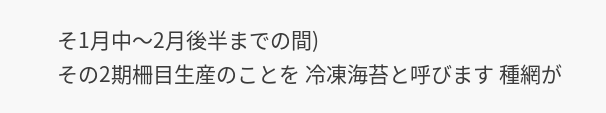そ1月中〜2月後半までの間)
その2期柵目生産のことを 冷凍海苔と呼びます 種網が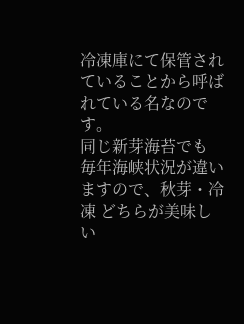冷凍庫にて保管されていることから呼ばれている名なのです。
同じ新芽海苔でも 毎年海峡状況が違いますので、秋芽・冷凍 どちらが美味しい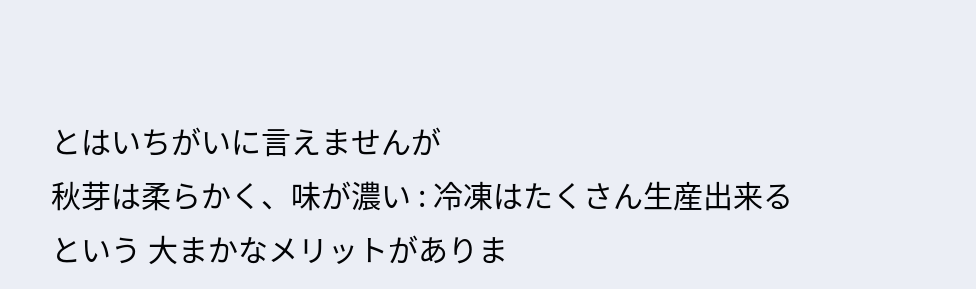とはいちがいに言えませんが
秋芽は柔らかく、味が濃い : 冷凍はたくさん生産出来る
という 大まかなメリットがありま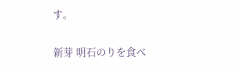す。

新芽 明石のりを食べ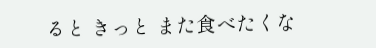ると きっと また食べたくな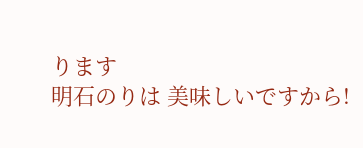ります
明石のりは 美味しいですから!